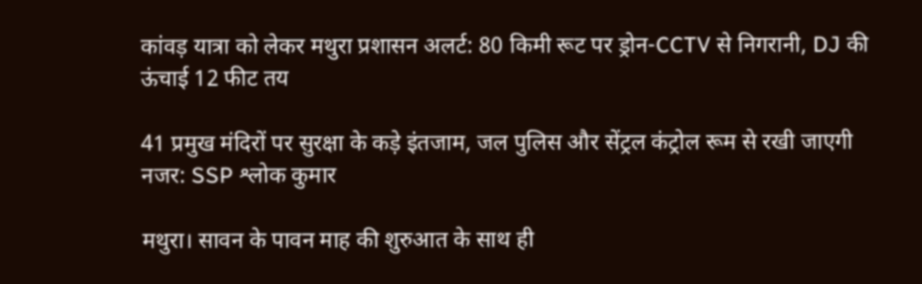कांवड़ यात्रा को लेकर मथुरा प्रशासन अलर्ट: 80 किमी रूट पर ड्रोन-CCTV से निगरानी, DJ की ऊंचाई 12 फीट तय

41 प्रमुख मंदिरों पर सुरक्षा के कड़े इंतजाम, जल पुलिस और सेंट्रल कंट्रोल रूम से रखी जाएगी नजर: SSP श्लोक कुमार

मथुरा। सावन के पावन माह की शुरुआत के साथ ही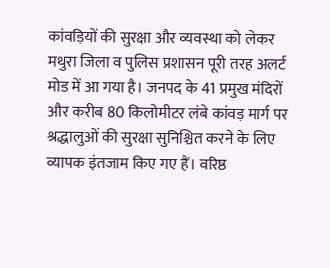कांवड़ियों की सुरक्षा और व्यवस्था को लेकर मथुरा जिला व पुलिस प्रशासन पूरी तरह अलर्ट मोड में आ गया है। जनपद के 41 प्रमुख मंदिरों और करीब 80 किलोमीटर लंबे कांवड़ मार्ग पर श्रद्धालुओं की सुरक्षा सुनिश्चित करने के लिए व्यापक इंतजाम किए गए हैं। वरिष्ठ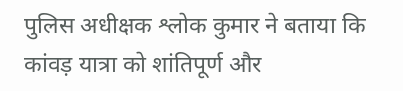पुलिस अधीक्षक श्लोक कुमार ने बताया कि कांवड़ यात्रा को शांतिपूर्ण और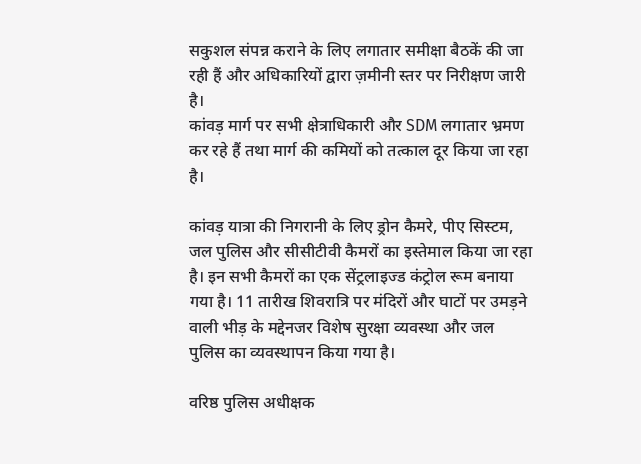सकुशल संपन्न कराने के लिए लगातार समीक्षा बैठकें की जा रही हैं और अधिकारियों द्वारा ज़मीनी स्तर पर निरीक्षण जारी है।
कांवड़ मार्ग पर सभी क्षेत्राधिकारी और SDM लगातार भ्रमण कर रहे हैं तथा मार्ग की कमियों को तत्काल दूर किया जा रहा है।

कांवड़ यात्रा की निगरानी के लिए ड्रोन कैमरे, पीए सिस्टम, जल पुलिस और सीसीटीवी कैमरों का इस्तेमाल किया जा रहा है। इन सभी कैमरों का एक सेंट्रलाइज्ड कंट्रोल रूम बनाया गया है। 11 तारीख शिवरात्रि पर मंदिरों और घाटों पर उमड़ने वाली भीड़ के मद्देनजर विशेष सुरक्षा व्यवस्था और जल पुलिस का व्यवस्थापन किया गया है।

वरिष्ठ पुलिस अधीक्षक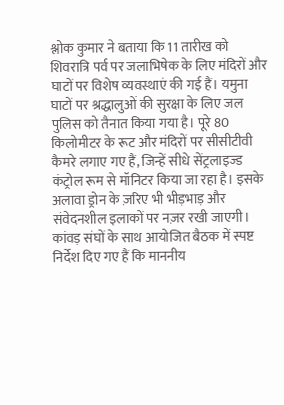श्लोक कुमार ने बताया कि 11 तारीख को शिवरात्रि पर्व पर जलाभिषेक के लिए मंदिरों और घाटों पर विशेष व्यवस्थाएं की गई हैं। यमुना घाटों पर श्रद्धालुओं की सुरक्षा के लिए जल पुलिस को तैनात किया गया है। पूरे 80 किलोमीटर के रूट और मंदिरों पर सीसीटीवी कैमरे लगाए गए हैं, जिन्हें सीधे सेंट्रलाइज्ड कंट्रोल रूम से मॉनिटर किया जा रहा है। इसके अलावा ड्रोन के ज़रिए भी भीड़भाड़ और संवेदनशील इलाकों पर नज़र रखी जाएगी।
कांवड़ संघों के साथ आयोजित बैठक में स्पष्ट निर्देश दिए गए हैं कि माननीय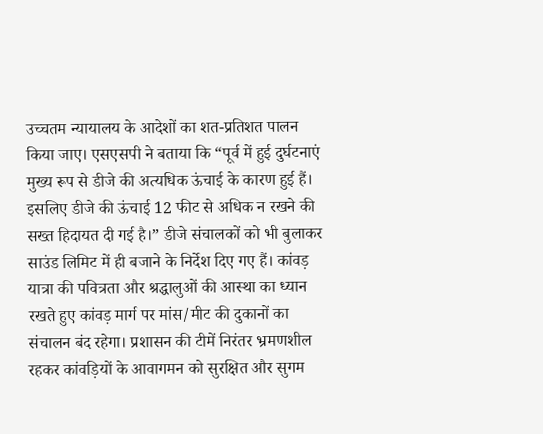उच्चतम न्यायालय के आदेशों का शत-प्रतिशत पालन किया जाए। एसएसपी ने बताया कि “पूर्व में हुई दुर्घटनाएं मुख्य रूप से डीजे की अत्यधिक ऊंचाई के कारण हुई हैं। इसलिए डीजे की ऊंचाई 12 फीट से अधिक न रखने की सख्त हिदायत दी गई है।” डीजे संचालकों को भी बुलाकर साउंड लिमिट में ही बजाने के निर्देश दिए गए हैं। कांवड़ यात्रा की पवित्रता और श्रद्धालुओं की आस्था का ध्यान रखते हुए कांवड़ मार्ग पर मांस/मीट की दुकानों का संचालन बंद रहेगा। प्रशासन की टीमें निरंतर भ्रमणशील रहकर कांवड़ियों के आवागमन को सुरक्षित और सुगम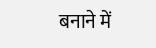बनाने में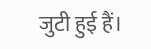जुटी हुई हैं।